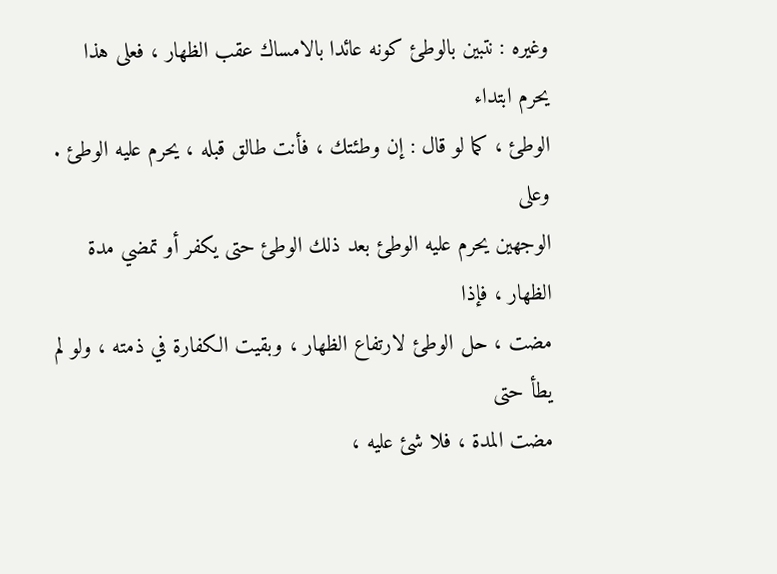وغيره : نتبين بالوطئ كونه عائدا بالامساك عقب الظهار ، فعلى هذا يحرم ابتداء
الوطئ ، كما لو قال : إن وطئتك ، فأنت طالق قبله ، يحرم عليه الوطئ . وعلى
الوجهين يحرم عليه الوطئ بعد ذلك الوطئ حتى يكفر أو تمضي مدة الظهار ، فإذا
مضت ، حل الوطئ لارتفاع الظهار ، وبقيت الكفارة في ذمته ، ولو لم يطأ حتى
مضت المدة ، فلا شئ عليه ،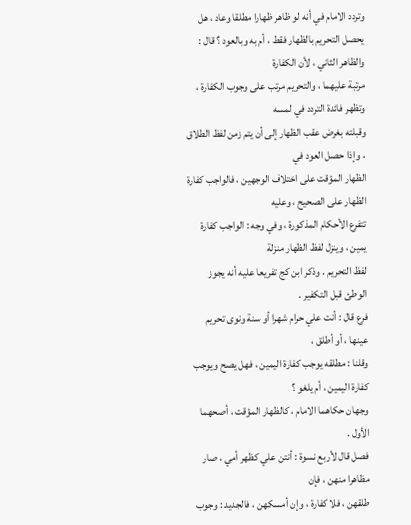وتردد الامام في أنه لو ظاهر ظهارا مطلقا وعاد ، هل
يحصل التحريم بالظهار فقط ، أم به وبالعود ؟ قال : والظاهر الثاني ، لأن الكفارة
مرتبة عليهما ، والتحريم مرتب على وجوب الكفارة ، وتظهر فائدة التردد في لمسه
وقبلته بغرض عقب الظهار إلى أن يتم زمن لفظ الطلاق ، وإذا حصل العود في
الظهار المؤقت على اختلاف الوجهين ، فالواجب كفارة الظهار على الصحيح ، وعليه
تتفرع الأحكام المذكورة ، وفي وجه : الواجب كفارة يمين ، وينزل لفظ الظهار منزلة
لفظ التحريم . وذكر ابن كج تفريعا عليه أنه يجوز الوطئ قبل التكفير .
فرع قال : أنت علي حرام شهرا أو سنة ونوى تحريم عينها ، أو أطلق ،
وقلنا : مطلقه يوجب كفارة اليمين ، فهل يصح ويوجب كفارة اليمين ، أم يلغو ؟
وجهان حكاهما الامام ، كالظهار المؤقت ، أصحهما الأول .
فصل قال لأربع نسوة : أنتن علي كظهر أمي ، صار مظاهرا منهن ، فإن
طلقهن ، فلا كفارة ، وإن أمسكهن ، فالجديد : وجوب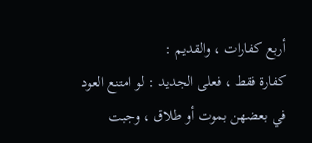أربع كفارات ، والقديم :
كفارة فقط ، فعلى الجديد : لو امتنع العود في بعضهن بموت أو طلاق ، وجبت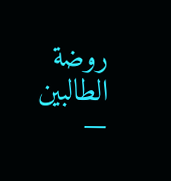روضة الطالبين —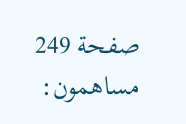صفحة 249
مساهمون: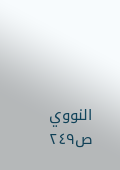النووي
ص٢٤٩